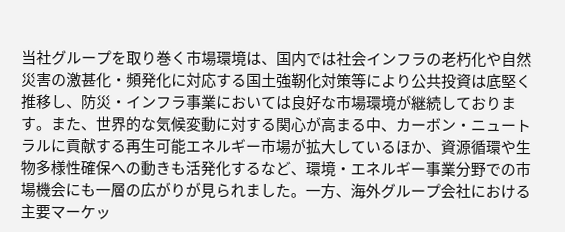当社グループを取り巻く市場環境は、国内では社会インフラの老朽化や自然災害の激甚化・頻発化に対応する国土強靭化対策等により公共投資は底堅く推移し、防災・インフラ事業においては良好な市場環境が継続しております。また、世界的な気候変動に対する関心が高まる中、カーボン・ニュートラルに貢献する再生可能エネルギー市場が拡大しているほか、資源循環や生物多様性確保への動きも活発化するなど、環境・エネルギー事業分野での市場機会にも一層の広がりが見られました。一方、海外グループ会社における主要マーケッ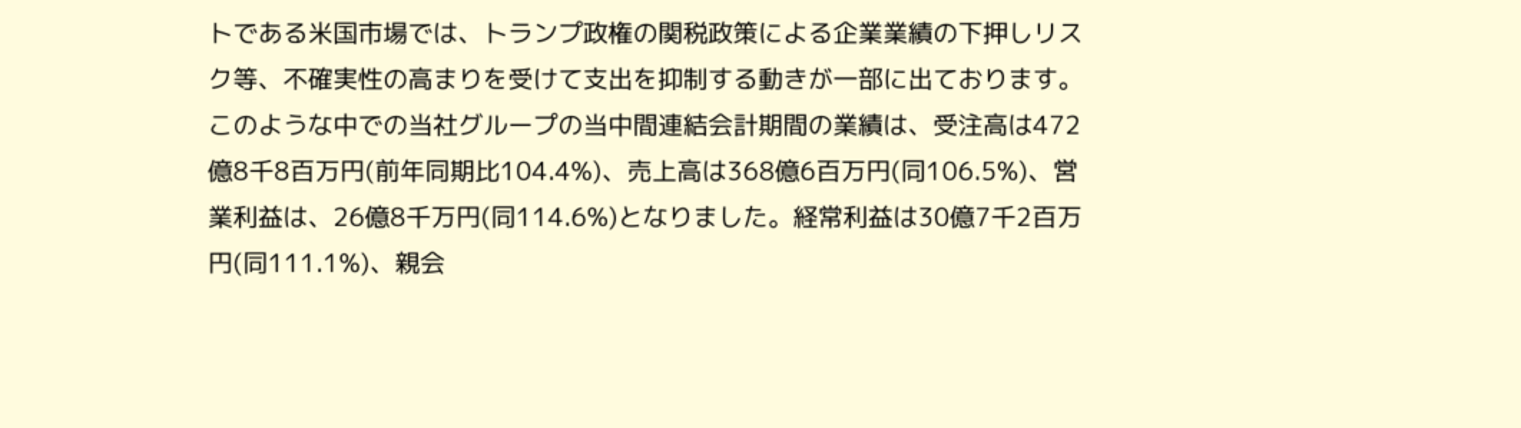トである米国市場では、トランプ政権の関税政策による企業業績の下押しリスク等、不確実性の高まりを受けて支出を抑制する動きが一部に出ております。
このような中での当社グループの当中間連結会計期間の業績は、受注高は472億8千8百万円(前年同期比104.4%)、売上高は368億6百万円(同106.5%)、営業利益は、26億8千万円(同114.6%)となりました。経常利益は30億7千2百万円(同111.1%)、親会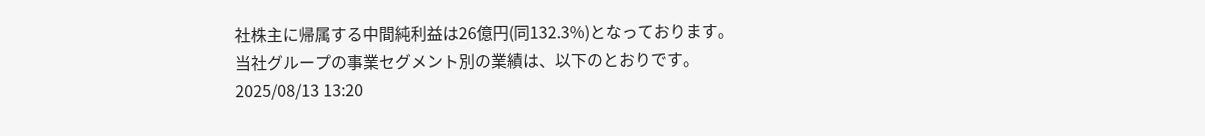社株主に帰属する中間純利益は26億円(同132.3%)となっております。
当社グループの事業セグメント別の業績は、以下のとおりです。
2025/08/13 13:20